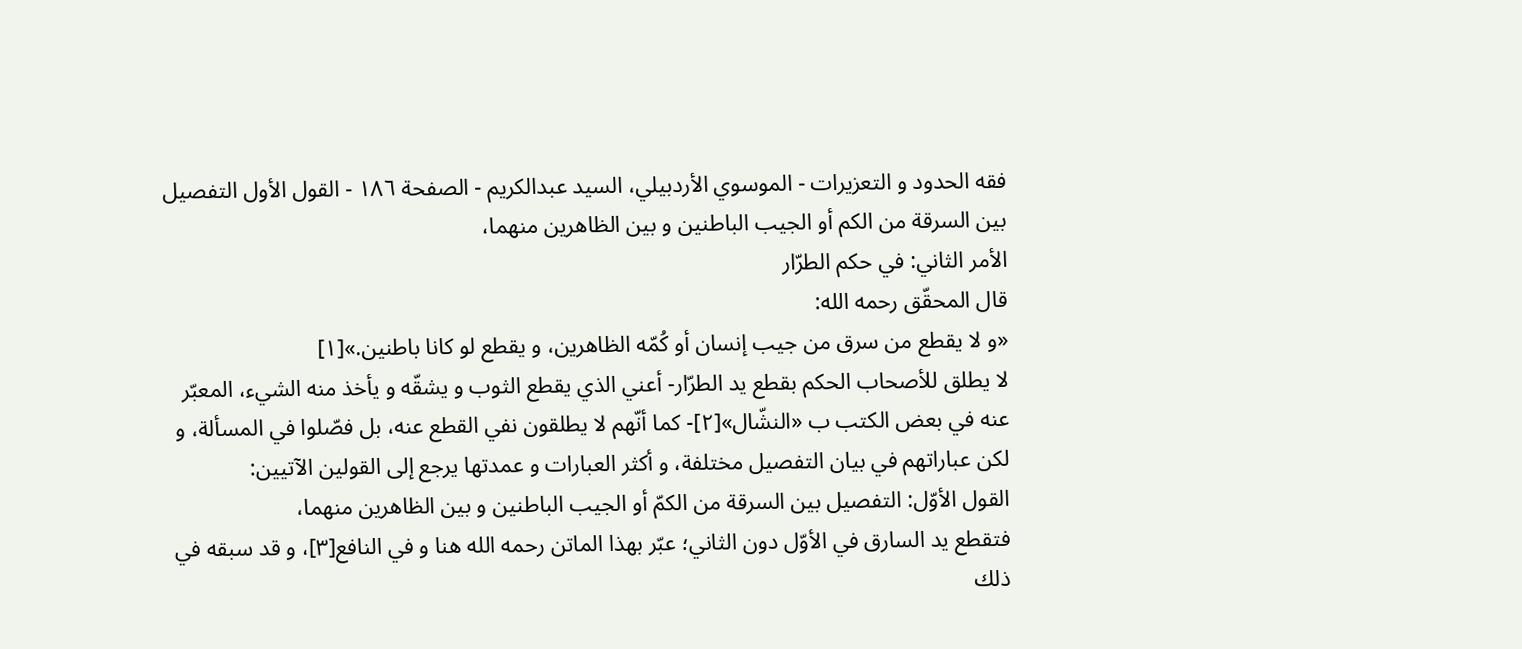فقه الحدود و التعزيرات - الموسوي الأردبيلي، السيد عبدالكريم - الصفحة ١٨٦ - القول الأول التفصيل بين السرقة من الكم أو الجيب الباطنين و بين الظاهرين منهما،
الأمر الثاني: في حكم الطرّار
قال المحقّق رحمه الله:
«و لا يقطع من سرق من جيب إنسان أو كُمّه الظاهرين، و يقطع لو كانا باطنين.»[١]
لا يطلق للأصحاب الحكم بقطع يد الطرّار- أعني الذي يقطع الثوب و يشقّه و يأخذ منه الشيء، المعبّر عنه في بعض الكتب ب «النشّال»[٢]- كما أنّهم لا يطلقون نفي القطع عنه، بل فصّلوا في المسألة، و لكن عباراتهم في بيان التفصيل مختلفة، و أكثر العبارات و عمدتها يرجع إلى القولين الآتيين:
القول الأوّل: التفصيل بين السرقة من الكمّ أو الجيب الباطنين و بين الظاهرين منهما،
فتقطع يد السارق في الأوّل دون الثاني؛ عبّر بهذا الماتن رحمه الله هنا و في النافع[٣]، و قد سبقه في ذلك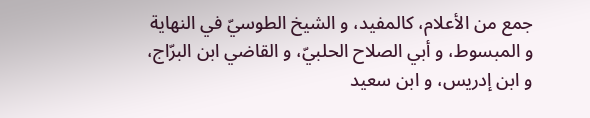جمع من الأعلام، كالمفيد، و الشيخ الطوسيّ في النهاية و المبسوط، و أبي الصلاح الحلبيّ، و القاضي ابن البرّاج، و ابن إدريس، و ابن سعيد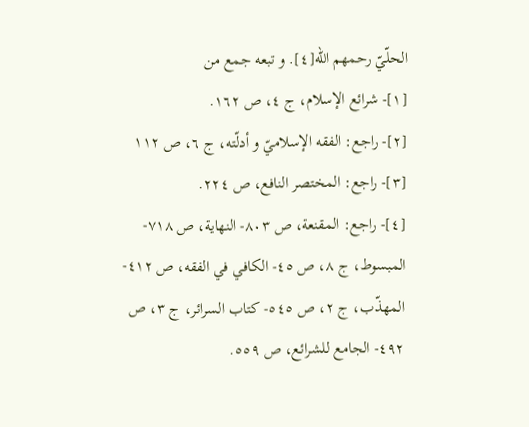الحلّيّ رحمهم الله[٤]. و تبعه جمع من
[١]- شرائع الإسلام، ج ٤، ص ١٦٢.
[٢]- راجع: الفقه الإسلاميّ و أدلّته، ج ٦، ص ١١٢
[٣]- راجع: المختصر النافع، ص ٢٢٤.
[٤]- راجع: المقنعة، ص ٨٠٣- النهاية، ص ٧١٨- المبسوط، ج ٨، ص ٤٥- الكافي في الفقه، ص ٤١٢- المهذّب، ج ٢، ص ٥٤٥- كتاب السرائر، ج ٣، ص ٤٩٢- الجامع للشرائع، ص ٥٥٩.